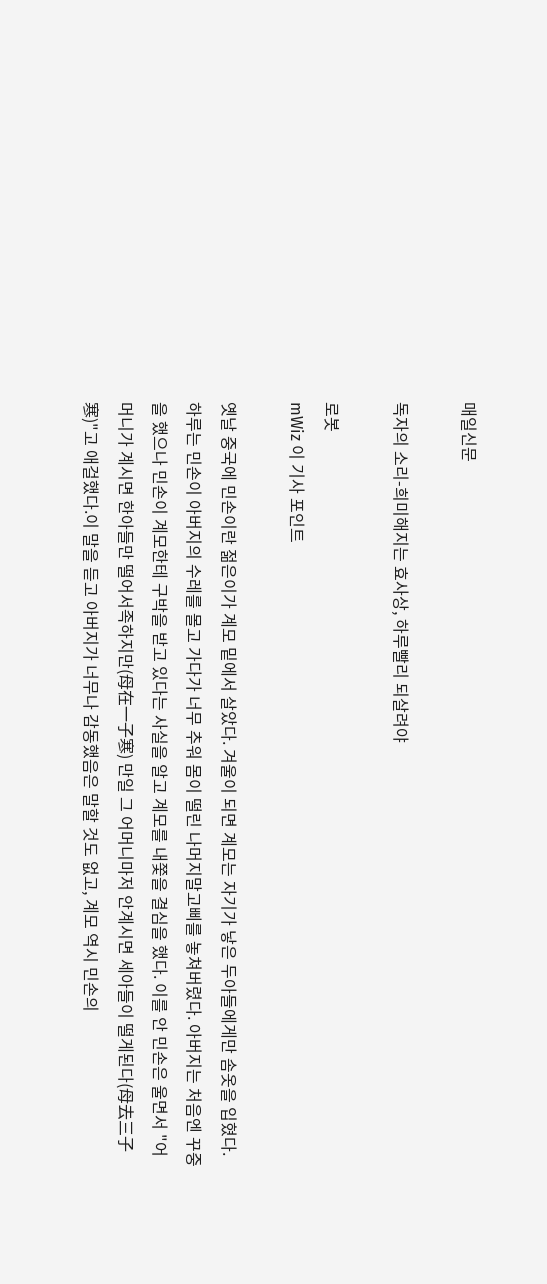매일신문

독자의 소리-희미해지는 효사상, 하루빨리 되살려야

로봇
mWiz 이 기사 포인트

옛날 중국에 민손이란 젊은이가 계모 밑에서 살았다. 겨울이 되면 계모는 자기가 낳은 두아들에게만 솜옷을 입혔다. 하루는 민손이 아버지의 수레를 몰고 가다가 너무 추워 몸이 떨린 나머지말고삐를 놓쳐버렸다. 아버지는 처음엔 꾸중을 했으나 민손이 계모한테 구박을 받고 있다는 사실을 알고 계모를 내쫓을 결심을 했다. 이를 안 민손은 울면서 "어머니가 계시면 한아들만 떨어서족하지만(母在一子寒) 만일 그 어머니마저 안계시면 세아들이 떨게된다(母去三子寒)"고 애걸했다.이 말을 듣고 아버지가 너무나 감동했음은 말할 것도 없고, 계모 역시 민손의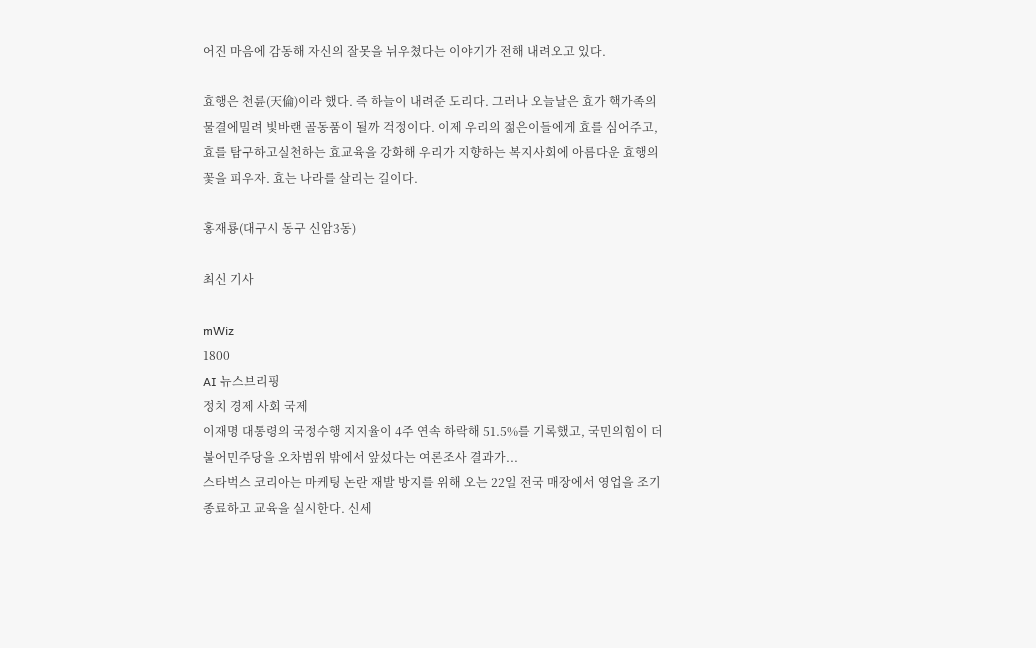어진 마음에 감동해 자신의 잘못을 뉘우쳤다는 이야기가 전해 내려오고 있다.

효행은 천륜(天倫)이라 했다. 즉 하늘이 내려준 도리다. 그러나 오늘날은 효가 핵가족의 물결에밀려 빛바랜 골동품이 될까 걱정이다. 이제 우리의 젊은이들에게 효를 심어주고, 효를 탐구하고실천하는 효교육을 강화해 우리가 지향하는 복지사회에 아름다운 효행의 꽃을 피우자. 효는 나라를 살리는 길이다.

홍재룡(대구시 동구 신암3동)

최신 기사

mWiz
1800
AI 뉴스브리핑
정치 경제 사회 국제
이재명 대통령의 국정수행 지지율이 4주 연속 하락해 51.5%를 기록했고, 국민의힘이 더불어민주당을 오차범위 밖에서 앞섰다는 여론조사 결과가...
스타벅스 코리아는 마케팅 논란 재발 방지를 위해 오는 22일 전국 매장에서 영업을 조기 종료하고 교육을 실시한다. 신세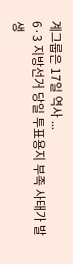계그룹은 17일 역사 ...
6·3 지방선거 당일 투표용지 부족 사태가 발생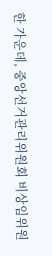한 가운데, 중앙선거관리위원회 비상임위원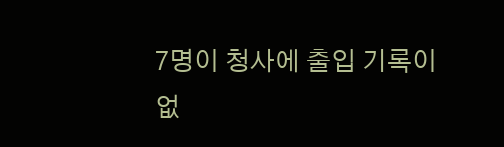7명이 청사에 출입 기록이 없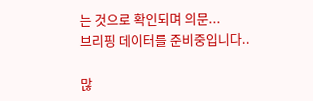는 것으로 확인되며 의문...
브리핑 데이터를 준비중입니다..

많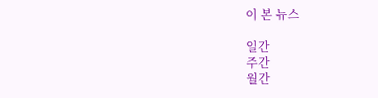이 본 뉴스

일간
주간
월간